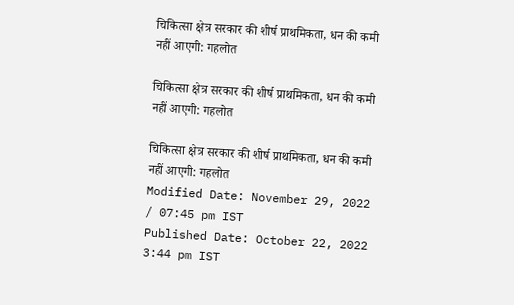चिकित्सा क्षेत्र सरकार की शीर्ष प्राथमिकता, धन की कमी नहीं आएगी: गहलोत

चिकित्सा क्षेत्र सरकार की शीर्ष प्राथमिकता, धन की कमी नहीं आएगी: गहलोत

चिकित्सा क्षेत्र सरकार की शीर्ष प्राथमिकता, धन की कमी नहीं आएगी: गहलोत
Modified Date: November 29, 2022 / 07:45 pm IST
Published Date: October 22, 2022 3:44 pm IST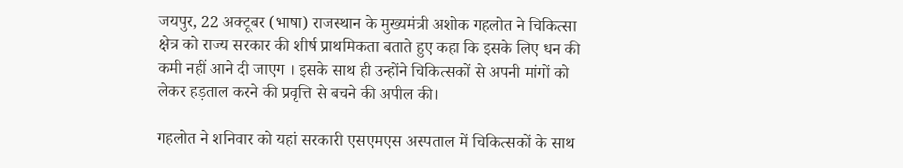जयपुर, 22 अक्टूबर (भाषा) राजस्थान के मुख्यमंत्री अशोक गहलोत ने चिकित्सा क्षेत्र को राज्य सरकार की शीर्ष प्राथमिकता बताते हुए कहा कि इसके लिए धन की कमी नहीं आने दी जाएग । इसके साथ ही उन्होंने चिकित्सकों से अपनी मांगों को लेकर हड़ताल करने की प्रवृत्ति से बचने की अपील की।

गहलोत ने शनिवार को यहां सरकारी एसएमएस अस्पताल में चिकित्सकों के साथ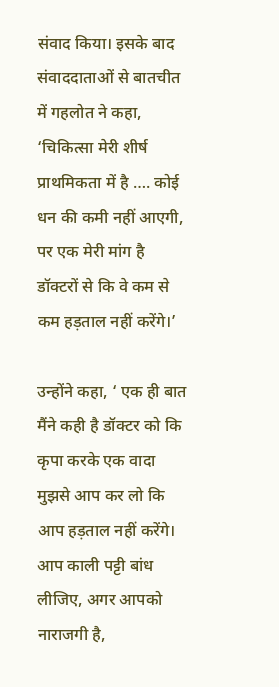संवाद किया। इसके बाद संवाददाताओं से बातचीत में गहलोत ने कहा, ‘चिकित्सा मेरी शीर्ष प्राथमिकता में है …. कोई धन की कमी नहीं आएगी, पर एक मेरी मांग है डॉक्टरों से कि वे कम से कम हड़ताल नहीं करेंगे।’

उन्होंने कहा, ‘ एक ही बात मैंने कही है डॉक्टर को कि कृपा करके एक वादा मुझसे आप कर लो कि आप हड़ताल नहीं करेंगे। आप काली पट्टी बांध लीजिए, अगर आपको नाराजगी है,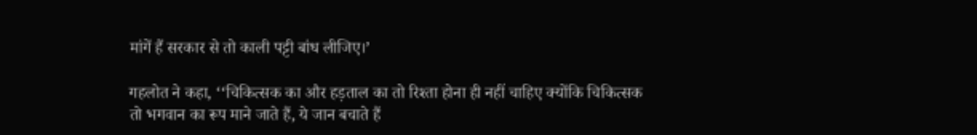मांगें हैं सरकार से तो काली पट्टी बांध लीजिए।’

गहलोत ने कहा, ‘‘चिकित्सक का और हड़ताल का तो रिश्ता होना ही नहीं चाहिए क्योंकि चिकित्सक तो भगवान का रूप माने जाते हैं, ये जान बचाते हैं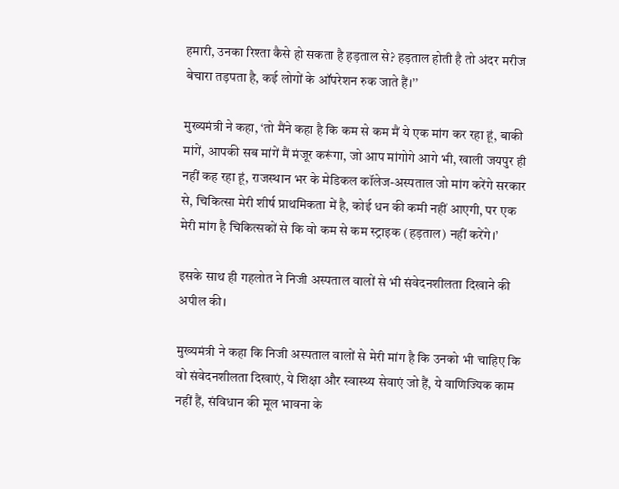हमारी, उनका रिश्ता कैसे हो सकता है हड़ताल से? हड़ताल होती है तो अंदर मरीज बेचारा तड़पता है, कई लोगों के ऑपरेशन रुक जाते हैं।’’

मुख्यमंत्री ने कहा, ‘तो मैंने कहा है कि कम से कम मैं ये एक मांग कर रहा हूं, बाकी मांगें, आपकी सब मांगें मैं मंजूर करूंगा, जो आप मांगोगे आगे भी, खाली जयपुर ही नहीं कह रहा हूं, राजस्थान भर के मेडिकल कॉलेज-अस्पताल जो मांग करेंगे सरकार से, चिकित्सा मेरी शीर्ष प्राथमिकता में है, कोई धन की कमी नहीं आएगी, पर एक मेरी मांग है चिकित्सकों से कि वो कम से कम स्ट्राइक (हड़ताल) नहीं करेंगे।’

इसके साथ ही गहलोत ने निजी अस्पताल वालों से भी संवेदनशीलता दिखाने की अपील की।

मुख्यमंत्री ने कहा कि निजी अस्पताल वालों से मेरी मांग है कि उनको भी चाहिए कि वो संवेदनशीलता दिखाएं, ये शिक्षा और स्वास्थ्य सेवाएं जो हैं, ये वाणिज्यिक काम नहीं हैं, संविधान की मूल भावना के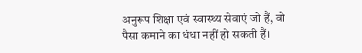अनुरूप शिक्षा एवं स्वास्थ्य सेवाएं जो हैं, वो पैसा कमाने का धंधा नहीं हो सकती हैं।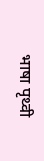भाषा पृथ्वी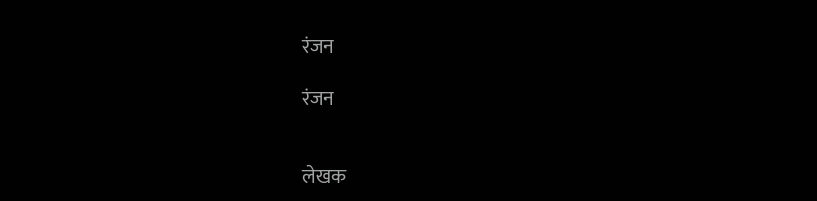रंजन

रंजन


लेखक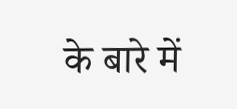के बारे में